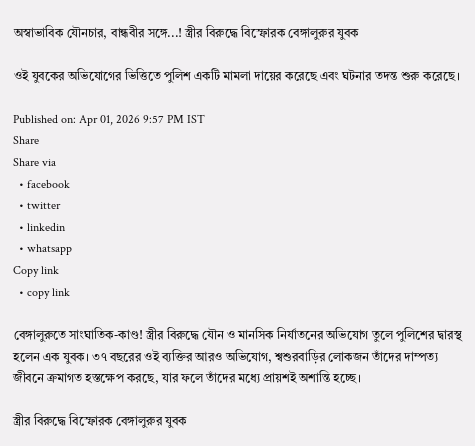অস্বাভাবিক যৌনচার, বান্ধবীর সঙ্গে...! স্ত্রীর বিরুদ্ধে বিস্ফোরক বেঙ্গালুরুর যুবক

ওই যুবকের অভিযোগের ভিত্তিতে পুলিশ একটি মামলা দায়ের করেছে এবং ঘটনার তদন্ত শুরু করেছে।

Published on: Apr 01, 2026 9:57 PM IST
Share
Share via
  • facebook
  • twitter
  • linkedin
  • whatsapp
Copy link
  • copy link

বেঙ্গালুরুতে সাংঘাতিক-কাণ্ড! স্ত্রীর বিরুদ্ধে যৌন ও মানসিক নির্যাতনের অভিযোগ তুলে পুলিশের দ্বারস্থ হলেন এক যুবক। ৩৭ বছরের ওই ব্যক্তির আরও অভিযোগ, শ্বশুরবাড়ির লোকজন তাঁদের দাম্পত্য জীবনে ক্রমাগত হস্তক্ষেপ করছে, যার ফলে তাঁদের মধ্যে প্রায়শই অশান্তি হচ্ছে।

স্ত্রীর বিরুদ্ধে বিস্ফোরক বেঙ্গালুরুর যুবক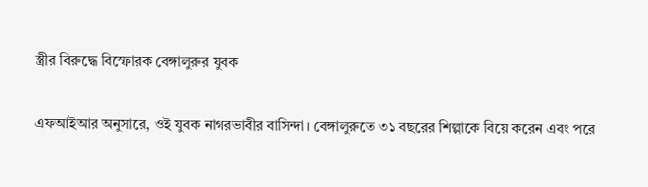স্ত্রীর বিরুদ্ধে বিস্ফোরক বেঙ্গালুরুর যুবক

এফআইআর অনুসারে, ওই যুবক নাগরভাবীর বাসিন্দা। বেঙ্গালুরুতে ৩১ বছরের শিল্পাকে বিয়ে করেন এবং পরে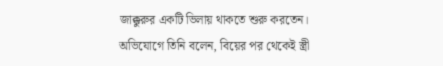জাক্কুরুর একটি ভিলায় থাকতে শুরু করতেন। অভিযোগে তিনি বলেন, বিয়ের পর থেকেই স্ত্রী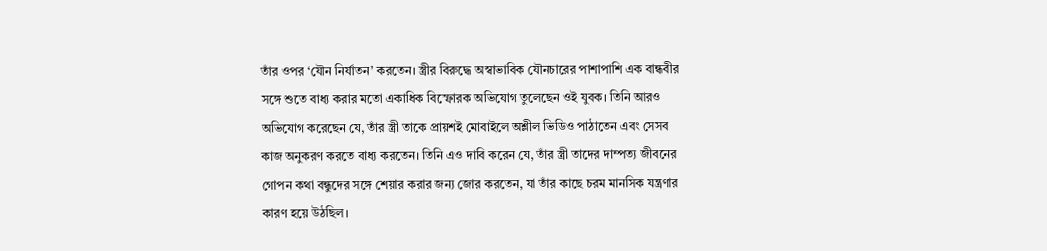তাঁর ওপর ‘যৌন নির্যাতন’ করতেন। স্ত্রীর বিরুদ্ধে অস্বাভাবিক যৌনচারের পাশাপাশি এক বান্ধবীর সঙ্গে শুতে বাধ্য করার মতো একাধিক বিস্ফোরক অভিযোগ তুলেছেন ওই যুবক। তিনি আরও অভিযোগ করেছেন যে, তাঁর স্ত্রী তাকে প্রায়শই মোবাইলে অশ্লীল ভিডিও পাঠাতেন এবং সেসব কাজ অনুকরণ করতে বাধ্য করতেন। তিনি এও দাবি করেন যে, তাঁর স্ত্রী তাদের দাম্পত্য জীবনের গোপন কথা বন্ধুদের সঙ্গে শেয়ার করার জন্য জোর করতেন, যা তাঁর কাছে চরম মানসিক যন্ত্রণার কারণ হয়ে উঠছিল।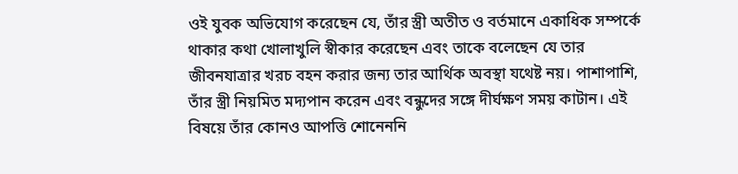ওই যুবক অভিযোগ করেছেন যে, তাঁর স্ত্রী অতীত ও বর্তমানে একাধিক সম্পর্কে থাকার কথা খোলাখুলি স্বীকার করেছেন এবং তাকে বলেছেন যে তার জীবনযাত্রার খরচ বহন করার জন্য তার আর্থিক অবস্থা যথেষ্ট নয়। পাশাপাশি, তাঁর স্ত্রী নিয়মিত মদ্যপান করেন এবং বন্ধুদের সঙ্গে দীর্ঘক্ষণ সময় কাটান। এই বিষয়ে তাঁর কোনও আপত্তি শোনেননি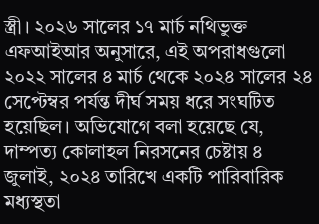স্ত্রী। ২০২৬ সালের ১৭ মার্চ নথিভুক্ত এফআইআর অনুসারে, এই অপরাধগুলো ২০২২ সালের ৪ মার্চ থেকে ২০২৪ সালের ২৪ সেপ্টেম্বর পর্যন্ত দীর্ঘ সময় ধরে সংঘটিত হয়েছিল। অভিযোগে বলা হয়েছে যে, দাম্পত্য কোলাহল নিরসনের চেষ্টায় ৪ জুলাই, ২০২৪ তারিখে একটি পারিবারিক মধ্যস্থতা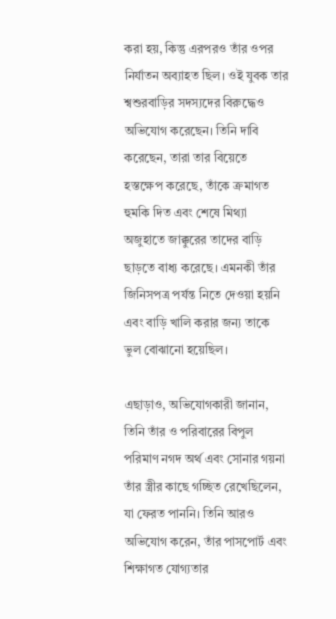করা হয়, কিন্তু এরপরও তাঁর ওপর নির্যাতন অব্যাহত ছিল। ওই যুবক তার শ্বশুরবাড়ির সদস্যদের বিরুদ্ধেও অভিযোগ করেছেন। তিনি দাবি করেছেন, তারা তার বিয়েতে হস্তক্ষেপ করেছে, তাঁকে ক্রমাগত হুমকি দিত এবং শেষে মিথ্যা অজুহাতে জাক্কুরের তাদের বাড়ি ছাড়তে বাধ্য করেছে। এমনকী তাঁর জিনিসপত্র পর্যন্ত নিতে দেওয়া হয়নি এবং বাড়ি খালি করার জন্য তাকে ভুল বোঝানো হয়েছিল।

এছাড়াও, অভিযোগকারী জানান, তিনি তাঁর ও পরিবারের বিপুল পরিমাণ নগদ অর্থ এবং সোনার গয়না তাঁর স্ত্রীর কাছে গচ্ছিত রেখেছিলেন, যা ফেরত পাননি। তিনি আরও অভিযোগ করেন, তাঁর পাসপোর্ট এবং শিক্ষাগত যোগ্যতার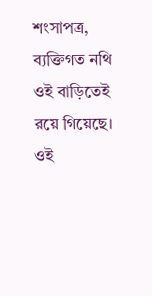শংসাপত্র, ব্যক্তিগত নথি ওই বাড়িতেই রয়ে গিয়েছে। ওই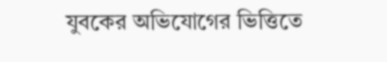যুবকের অভিযোগের ভিত্তিতে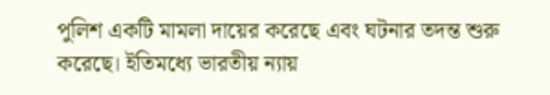পুলিশ একটি মামলা দায়ের করেছে এবং ঘটনার তদন্ত শুরু করেছে। ইতিমধ্যে ভারতীয় ন্যায়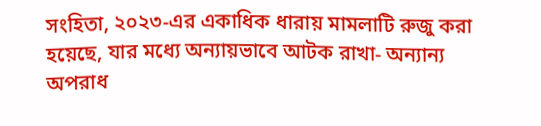সংহিতা, ২০২৩-এর একাধিক ধারায় মামলাটি রুজু করা হয়েছে, যার মধ্যে অন্যায়ভাবে আটক রাখা- অন্যান্য অপরাধ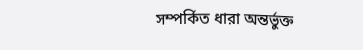সম্পর্কিত ধারা অন্তর্ভুক্ত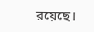রয়েছে।